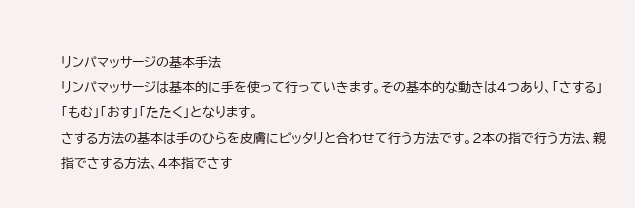リンパマッサージの基本手法
リンパマッサージは基本的に手を使って行っていきます。その基本的な動きは4つあり、「さする」「もむ」「おす」「たたく」となります。
さする方法の基本は手のひらを皮膚にピッタリと合わせて行う方法です。2本の指で行う方法、親指でさする方法、4本指でさす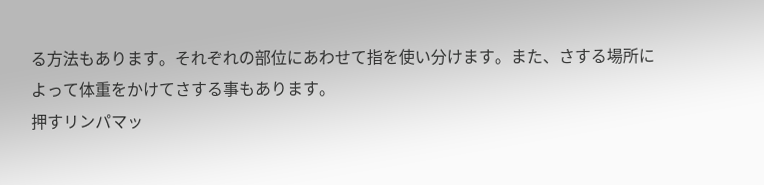る方法もあります。それぞれの部位にあわせて指を使い分けます。また、さする場所によって体重をかけてさする事もあります。
押すリンパマッ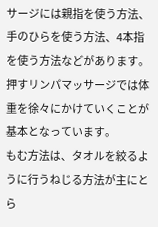サージには親指を使う方法、手のひらを使う方法、4本指を使う方法などがあります。押すリンパマッサージでは体重を徐々にかけていくことが基本となっています。
もむ方法は、タオルを絞るように行うねじる方法が主にとら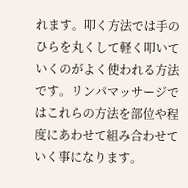れます。叩く方法では手のひらを丸くして軽く叩いていくのがよく使われる方法です。リンパマッサージではこれらの方法を部位や程度にあわせて組み合わせていく事になります。